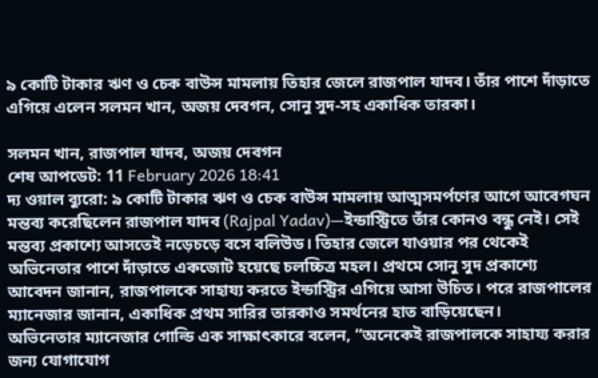৯ কোটি টাকার ঋণ ও চেক বাউন্স মামলায় তিহার জেলে রাজপাল যাদব। তাঁর পাশে দাঁড়াতে এগিয়ে এলেন সলমন খান, অজয় দেবগন, সোনু সুদ-সহ একাধিক তারকা।

সলমন খান, রাজপাল যাদব, অজয় দেবগন
শেষ আপডেট: 11 February 2026 18:41
দ্য ওয়াল ব্যুরো: ৯ কোটি টাকার ঋণ ও চেক বাউন্স মামলায় আত্মসমর্পণের আগে আবেগঘন মন্তব্য করেছিলেন রাজপাল যাদব (Rajpal Yadav)—ইন্ডাস্ট্রিতে তাঁর কোনও বন্ধু নেই। সেই মন্তব্য প্রকাশ্যে আসতেই নড়েচড়ে বসে বলিউড। তিহার জেলে যাওয়ার পর থেকেই অভিনেতার পাশে দাঁড়াতে একজোট হয়েছে চলচ্চিত্র মহল। প্রথমে সোনু সুদ প্রকাশ্যে আবেদন জানান, রাজপালকে সাহায্য করতে ইন্ডাস্ট্রির এগিয়ে আসা উচিত। পরে রাজপালের ম্যানেজার জানান, একাধিক প্রথম সারির তারকাও সমর্থনের হাত বাড়িয়েছেন।
অভিনেতার ম্যানেজার গোল্ডি এক সাক্ষাৎকারে বলেন, “অনেকেই রাজপালকে সাহায্য করার জন্য যোগাযোগ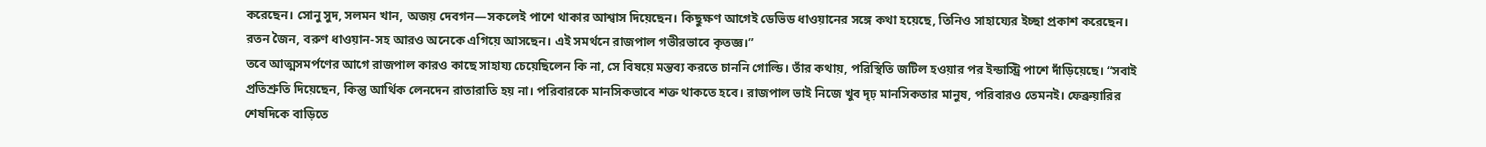করেছেন। সোনু সুদ, সলমন খান, অজয় দেবগন—সকলেই পাশে থাকার আশ্বাস দিয়েছেন। কিছুক্ষণ আগেই ডেভিড ধাওয়ানের সঙ্গে কথা হয়েছে, তিনিও সাহায্যের ইচ্ছা প্রকাশ করেছেন। রতন জৈন, বরুণ ধাওয়ান-সহ আরও অনেকে এগিয়ে আসছেন। এই সমর্থনে রাজপাল গভীরভাবে কৃতজ্ঞ।”
তবে আত্মসমর্পণের আগে রাজপাল কারও কাছে সাহায্য চেয়েছিলেন কি না, সে বিষয়ে মন্তব্য করতে চাননি গোল্ডি। তাঁর কথায়, পরিস্থিতি জটিল হওয়ার পর ইন্ডাস্ট্রি পাশে দাঁড়িয়েছে। “সবাই প্রতিশ্রুতি দিয়েছেন, কিন্তু আর্থিক লেনদেন রাতারাতি হয় না। পরিবারকে মানসিকভাবে শক্ত থাকতে হবে। রাজপাল ভাই নিজে খুব দৃঢ় মানসিকতার মানুষ, পরিবারও তেমনই। ফেব্রুয়ারির শেষদিকে বাড়িতে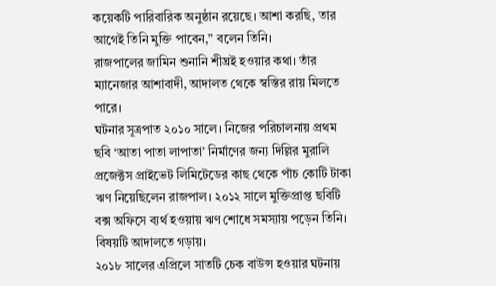কয়েকটি পারিবারিক অনুষ্ঠান রয়েছে। আশা করছি, তার আগেই তিনি মুক্তি পাবেন,” বলেন তিনি।
রাজপালের জামিন শুনানি শীঘ্রই হওয়ার কথা। তাঁর ম্যানেজার আশাবাদী, আদালত থেকে স্বস্তির রায় মিলতে পারে।
ঘটনার সূত্রপাত ২০১০ সালে। নিজের পরিচালনায় প্রথম ছবি ‘আতা পাতা লাপাতা’ নির্মাণের জন্য দিল্লির মুরালি প্রজেক্টস প্রাইভেট লিমিটেডের কাছ থেকে পাঁচ কোটি টাকা ঋণ নিয়েছিলেন রাজপাল। ২০১২ সালে মুক্তিপ্রাপ্ত ছবিটি বক্স অফিসে ব্যর্থ হওয়ায় ঋণ শোধে সমস্যায় পড়েন তিনি। বিষয়টি আদালতে গড়ায়।
২০১৮ সালের এপ্রিলে সাতটি চেক বাউন্স হওয়ার ঘটনায়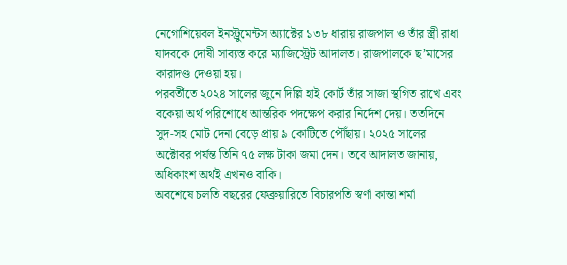নেগোশিয়েবল ইনস্ট্রুমেন্টস অ্যাক্টের ১৩৮ ধারায় রাজপাল ও তাঁর স্ত্রী রাধা যাদবকে দোষী সাব্যস্ত করে ম্যাজিস্ট্রেট আদালত। রাজপালকে ছ’মাসের কারাদণ্ড দেওয়া হয়।
পরবর্তীতে ২০২৪ সালের জুনে দিল্লি হাই কোর্ট তাঁর সাজা স্থগিত রাখে এবং বকেয়া অর্থ পরিশোধে আন্তরিক পদক্ষেপ করার নির্দেশ দেয়। ততদিনে সুদ-সহ মোট দেনা বেড়ে প্রায় ৯ কোটিতে পৌঁছায়। ২০২৫ সালের অক্টোবর পর্যন্ত তিনি ৭৫ লক্ষ টাকা জমা দেন। তবে আদালত জানায়, অধিকাংশ অর্থই এখনও বাকি।
অবশেষে চলতি বছরের ফেব্রুয়ারিতে বিচারপতি স্বর্ণা কান্তা শর্মা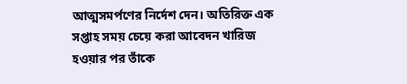আত্মসমর্পণের নির্দেশ দেন। অতিরিক্ত এক সপ্তাহ সময় চেয়ে করা আবেদন খারিজ হওয়ার পর তাঁকে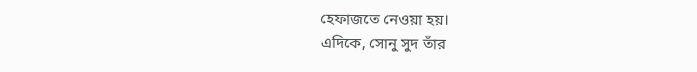হেফাজতে নেওয়া হয়।
এদিকে, সোনু সুদ তাঁর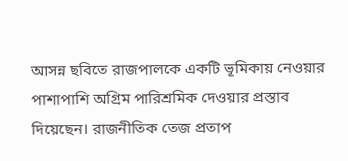আসন্ন ছবিতে রাজপালকে একটি ভূমিকায় নেওয়ার পাশাপাশি অগ্রিম পারিশ্রমিক দেওয়ার প্রস্তাব দিয়েছেন। রাজনীতিক তেজ প্রতাপ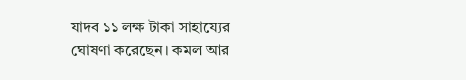যাদব ১১ লক্ষ টাকা সাহায্যের ঘোষণা করেছেন। কমল আর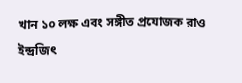খান ১০ লক্ষ এবং সঙ্গীত প্রযোজক রাও ইন্দ্রজিৎ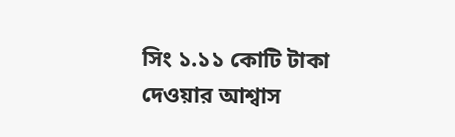সিং ১.১১ কোটি টাকা দেওয়ার আশ্বাস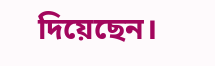দিয়েছেন।